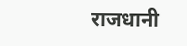राजधानी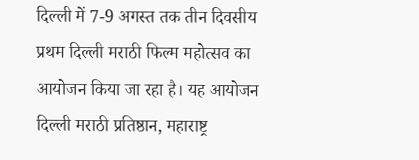दिल्ली में 7-9 अगस्त तक तीन दिवसीय प्रथम दिल्ली मराठी फिल्म महोत्सव का आयोजन किया जा रहा है। यह आयोजन दिल्ली मराठी प्रतिष्ठान, महाराष्ट्र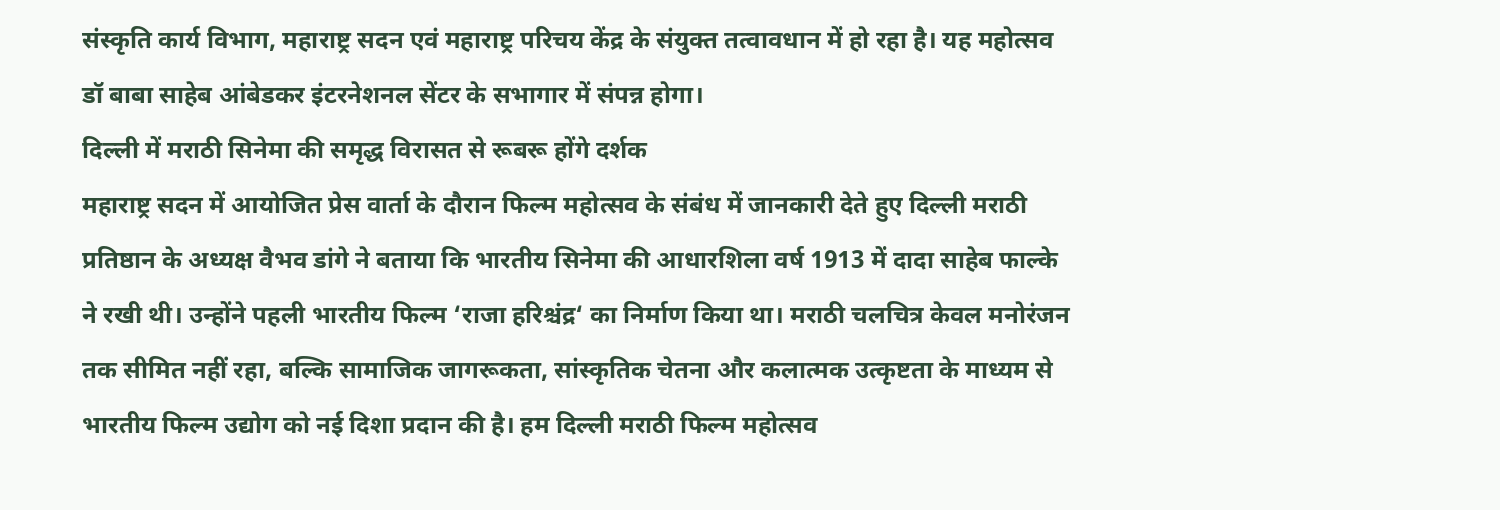संस्कृति कार्य विभाग, महाराष्ट्र सदन एवं महाराष्ट्र परिचय केंद्र के संयुक्त तत्वावधान में हो रहा है। यह महोत्सव डॉ बाबा साहेब आंबेडकर इंटरनेशनल सेंटर के सभागार में संपन्न होगा।
दिल्ली में मराठी सिनेमा की समृद्ध विरासत से रूबरू होंगे दर्शक
महाराष्ट्र सदन में आयोजित प्रेस वार्ता के दौरान फिल्म महोत्सव के संबंध में जानकारी देते हुए दिल्ली मराठी प्रतिष्ठान के अध्यक्ष वैभव डांगे ने बताया कि भारतीय सिनेमा की आधारशिला वर्ष 1913 में दादा साहेब फाल्के ने रखी थी। उन्होंने पहली भारतीय फिल्म ‘राजा हरिश्चंद्र‘ का निर्माण किया था। मराठी चलचित्र केवल मनोरंजन तक सीमित नहीं रहा, बल्कि सामाजिक जागरूकता, सांस्कृतिक चेतना और कलात्मक उत्कृष्टता के माध्यम से भारतीय फिल्म उद्योग को नई दिशा प्रदान की है। हम दिल्ली मराठी फिल्म महोत्सव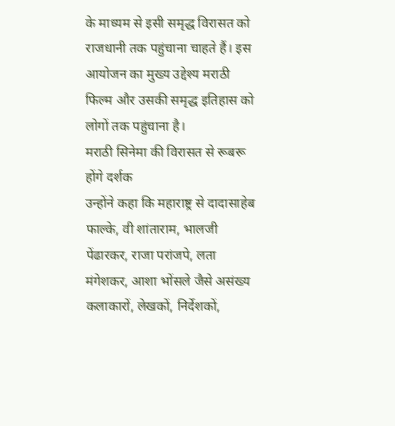के माध्यम से इसी समृद्ध विरासत को राजधानी तक पहुंचाना चाहते हैं। इस आयोजन का मुख्य उद्देश्य मराठी फिल्म और उसकी समृद्ध इतिहास को लोगों तक पहुंचाना है।
मराठी सिनेमा की विरासत से रूबरू होंगे दर्शक
उन्होंने कहा कि महाराष्ट्र से दादासाहेब फाल्के, वी शांताराम, भालजी पेंढारकर, राजा परांजपे, लता मंगेशकर, आशा भोंसले जैसे असंख्य कलाकारों, लेखकों, निर्देशकों,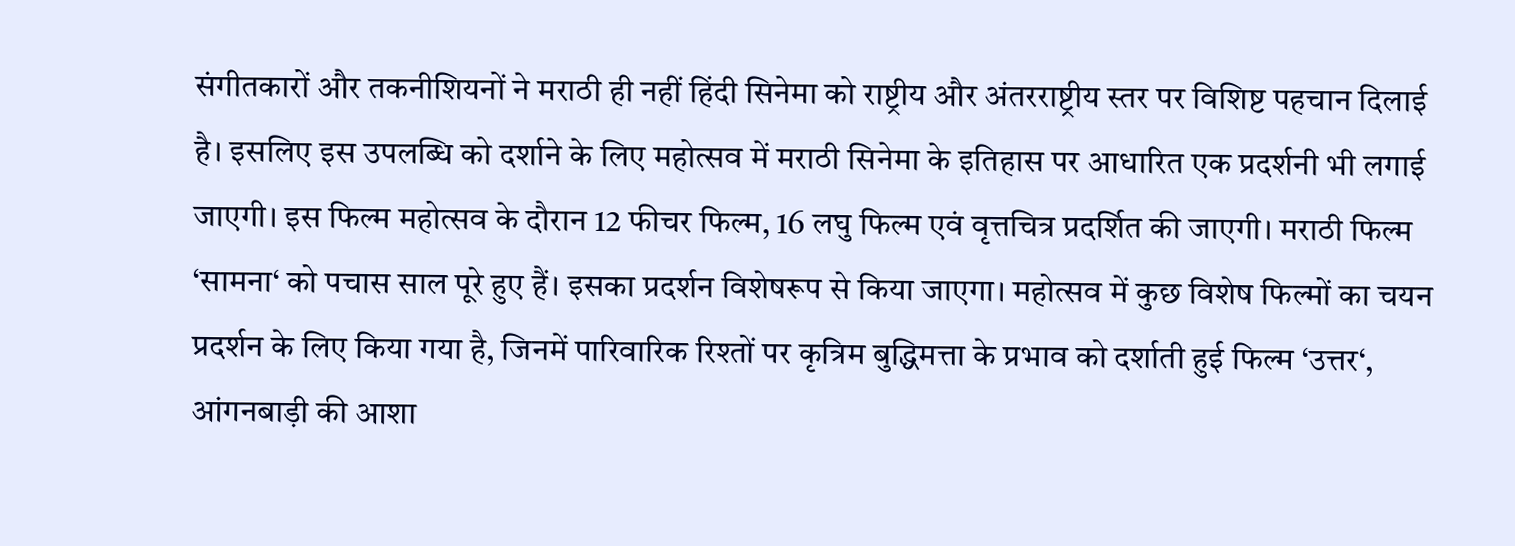संगीतकारों और तकनीशियनों ने मराठी ही नहीं हिंदी सिनेमा को राष्ट्रीय और अंतरराष्ट्रीय स्तर पर विशिष्ट पहचान दिलाई है। इसलिए इस उपलब्धि को दर्शाने के लिए महोत्सव में मराठी सिनेमा के इतिहास पर आधारित एक प्रदर्शनी भी लगाई जाएगी। इस फिल्म महोत्सव के दौरान 12 फीचर फिल्म, 16 लघु फिल्म एवं वृत्तचित्र प्रदर्शित की जाएगी। मराठी फिल्म ‘सामना‘ को पचास साल पूरे हुए हैं। इसका प्रदर्शन विशेषरूप से किया जाएगा। महोत्सव में कुछ विशेष फिल्मों का चयन प्रदर्शन के लिए किया गया है, जिनमें पारिवारिक रिश्तों पर कृत्रिम बुद्धिमत्ता के प्रभाव को दर्शाती हुई फिल्म ‘उत्तर‘, आंगनबाड़ी की आशा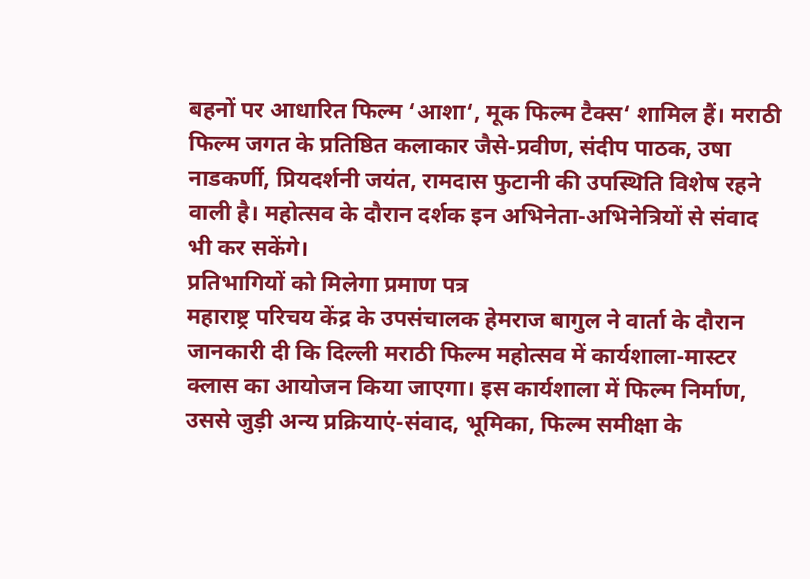बहनों पर आधारित फिल्म ‘आशा‘, मूक फिल्म टैक्स‘ शामिल हैं। मराठी फिल्म जगत के प्रतिष्ठित कलाकार जैसे-प्रवीण, संदीप पाठक, उषा नाडकर्णी, प्रियदर्शनी जयंत, रामदास फुटानी की उपस्थिति विशेष रहने वाली है। महोत्सव के दौरान दर्शक इन अभिनेता-अभिनेत्रियों से संवाद भी कर सकेंगे।
प्रतिभागियों को मिलेगा प्रमाण पत्र
महाराष्ट्र परिचय केंद्र के उपसंचालक हेमराज बागुल ने वार्ता के दौरान जानकारी दी कि दिल्ली मराठी फिल्म महोत्सव में कार्यशाला-मास्टर क्लास का आयोजन किया जाएगा। इस कार्यशाला में फिल्म निर्माण, उससे जुड़ी अन्य प्रक्रियाएं-संवाद, भूमिका, फिल्म समीक्षा के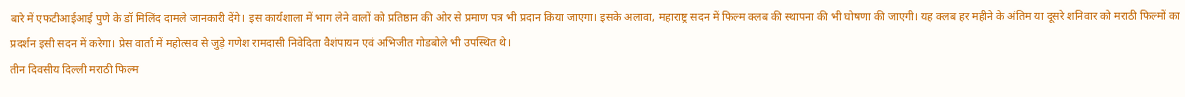बारे में एफटीआईआई पुणे के डॉ मिलिंद दामले जानकारी देंगे। इस कार्यशाला में भाग लेने वालों को प्रतिष्ठान की ओर से प्रमाण पत्र भी प्रदान किया जाएगा। इसके अलावा, महाराष्ट्र सदन में फिल्म क्लब की स्थापना की भी घोषणा की जाएगी। यह क्लब हर महीने के अंतिम या दूसरे शनिवार को मराठी फिल्मों का प्रदर्शन इसी सदन में करेगा। प्रेस वार्ता में महोत्सव से जुड़े गणेश रामदासी निवेदिता वैशंपायन एवं अभिजीत गोडबोले भी उपस्थित थे।
तीन दिवसीय दिल्ली मराठी फिल्म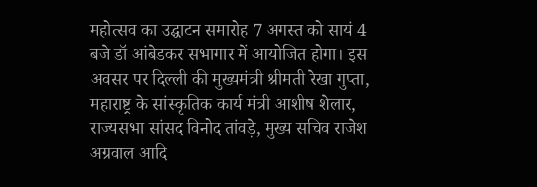महोत्सव का उद्घाटन समारोह 7 अगस्त को सायं 4 बजे डॉ आंबेडकर सभागार में आयोजित होगा। इस अवसर पर दिल्ली की मुख्यमंत्री श्रीमती रेखा गुप्ता, महाराष्ट्र के सांस्कृतिक कार्य मंत्री आशीष शेलार, राज्यसभा सांसद विनोद तांवड़े, मुख्य सचिव राजेश अग्रवाल आदि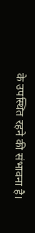के उपस्थित रहने की संभावना है।